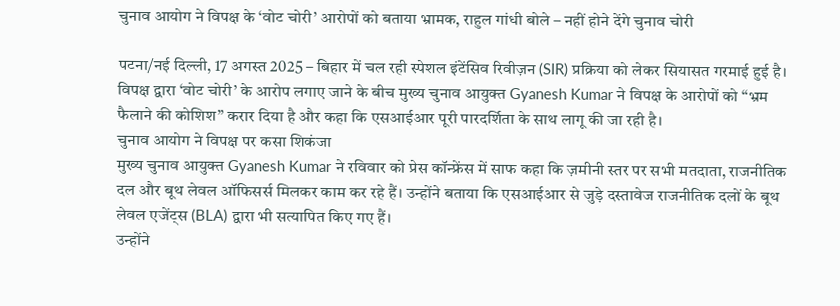चुनाव आयोग ने विपक्ष के ‘वोट चोरी’ आरोपों को बताया भ्रामक, राहुल गांधी बोले – नहीं होने देंगे चुनाव चोरी

पटना/नई दिल्ली, 17 अगस्त 2025 – बिहार में चल रही स्पेशल इंटेंसिव रिवीज़न (SIR) प्रक्रिया को लेकर सियासत गरमाई हुई है। विपक्ष द्वारा ‘वोट चोरी’ के आरोप लगाए जाने के बीच मुख्य चुनाव आयुक्त Gyanesh Kumar ने विपक्ष के आरोपों को “भ्रम फैलाने की कोशिश” करार दिया है और कहा कि एसआईआर पूरी पारदर्शिता के साथ लागू की जा रही है।
चुनाव आयोग ने विपक्ष पर कसा शिकंजा
मुख्य चुनाव आयुक्त Gyanesh Kumar ने रविवार को प्रेस कॉन्फ्रेंस में साफ कहा कि ज़मीनी स्तर पर सभी मतदाता, राजनीतिक दल और बूथ लेवल ऑफिसर्स मिलकर काम कर रहे हैं। उन्होंने बताया कि एसआईआर से जुड़े दस्तावेज राजनीतिक दलों के बूथ लेवल एजेंट्स (BLA) द्वारा भी सत्यापित किए गए हैं।
उन्होंने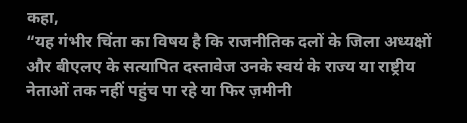कहा,
“यह गंभीर चिंता का विषय है कि राजनीतिक दलों के जिला अध्यक्षों और बीएलए के सत्यापित दस्तावेज उनके स्वयं के राज्य या राष्ट्रीय नेताओं तक नहीं पहुंच पा रहे या फिर ज़मीनी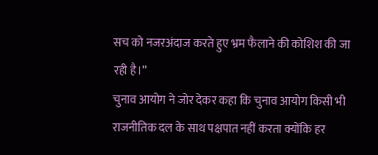सच को नजरअंदाज करते हुए भ्रम फैलाने की कोशिश की जा रही है।”
चुनाव आयोग ने जोर देकर कहा कि चुनाव आयोग किसी भी राजनीतिक दल के साथ पक्षपात नहीं करता क्योंकि हर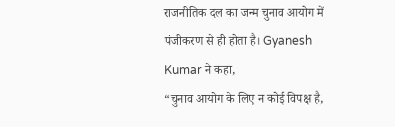राजनीतिक दल का जन्म चुनाव आयोग में पंजीकरण से ही होता है। Gyanesh Kumar ने कहा,
“चुनाव आयोग के लिए न कोई विपक्ष है,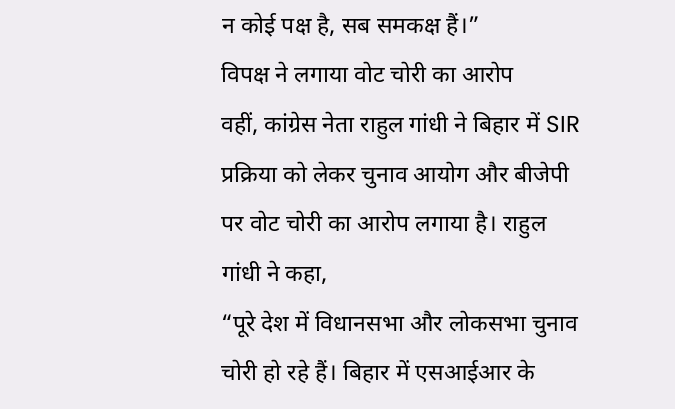न कोई पक्ष है, सब समकक्ष हैं।”
विपक्ष ने लगाया वोट चोरी का आरोप
वहीं, कांग्रेस नेता राहुल गांधी ने बिहार में SIR प्रक्रिया को लेकर चुनाव आयोग और बीजेपी पर वोट चोरी का आरोप लगाया है। राहुल गांधी ने कहा,
“पूरे देश में विधानसभा और लोकसभा चुनाव चोरी हो रहे हैं। बिहार में एसआईआर के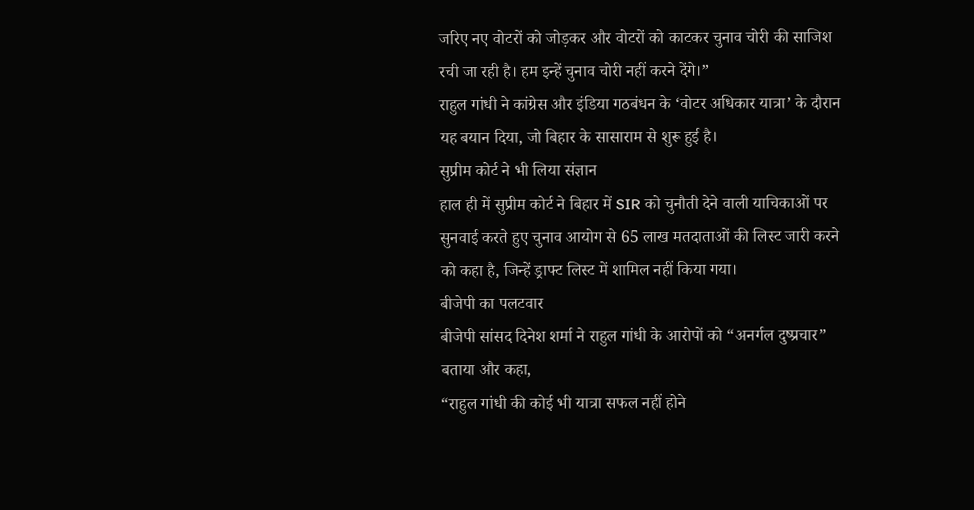जरिए नए वोटरों को जोड़कर और वोटरों को काटकर चुनाव चोरी की साजिश रची जा रही है। हम इन्हें चुनाव चोरी नहीं करने देंगे।”
राहुल गांधी ने कांग्रेस और इंडिया गठबंधन के ‘वोटर अधिकार यात्रा’ के दौरान यह बयान दिया, जो बिहार के सासाराम से शुरू हुई है।
सुप्रीम कोर्ट ने भी लिया संज्ञान
हाल ही में सुप्रीम कोर्ट ने बिहार में SIR को चुनौती देने वाली याचिकाओं पर सुनवाई करते हुए चुनाव आयोग से 65 लाख मतदाताओं की लिस्ट जारी करने को कहा है, जिन्हें ड्राफ्ट लिस्ट में शामिल नहीं किया गया।
बीजेपी का पलटवार
बीजेपी सांसद दिनेश शर्मा ने राहुल गांधी के आरोपों को “अनर्गल दुष्प्रचार” बताया और कहा,
“राहुल गांधी की कोई भी यात्रा सफल नहीं होने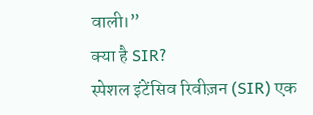वाली।”
क्या है SIR?
स्पेशल इंटेंसिव रिवीज़न (SIR) एक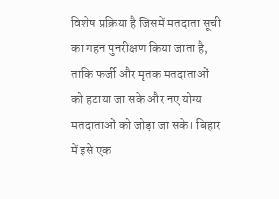विशेष प्रक्रिया है जिसमें मतदाता सूची का गहन पुनरीक्षण किया जाता है, ताकि फर्जी और मृतक मतदाताओं को हटाया जा सके और नए योग्य मतदाताओं को जोड़ा जा सके। बिहार में इसे एक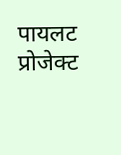पायलट प्रोजेक्ट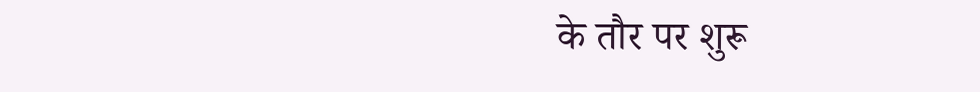के तौर पर शुरू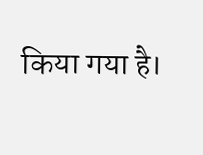किया गया है।